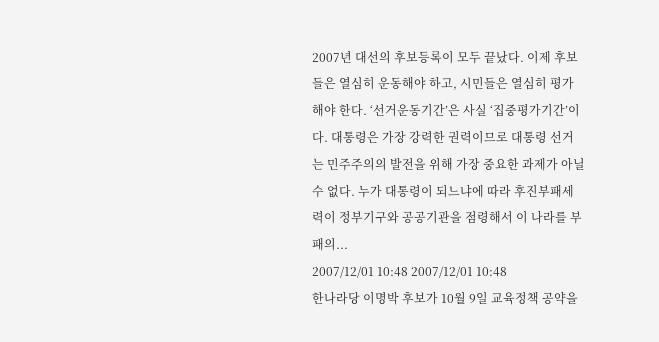2007년 대선의 후보등록이 모두 끝났다. 이제 후보들은 열심히 운동해야 하고, 시민들은 열심히 평가해야 한다. ‘선거운동기간’은 사실 ‘집중평가기간’이다. 대통령은 가장 강력한 권력이므로 대통령 선거는 민주주의의 발전을 위해 가장 중요한 과제가 아닐 수 없다. 누가 대통령이 되느냐에 따라 후진부패세력이 정부기구와 공공기관을 점령해서 이 나라를 부패의...
2007/12/01 10:48 2007/12/01 10:48
한나라당 이명박 후보가 10월 9일 교육정책 공약을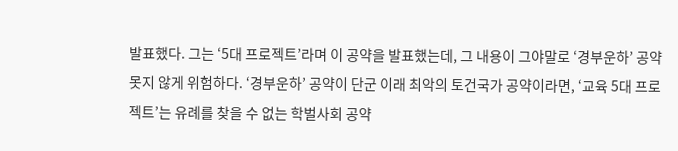발표했다. 그는 ‘5대 프로젝트’라며 이 공약을 발표했는데, 그 내용이 그야말로 ‘경부운하’ 공약 못지 않게 위험하다. ‘경부운하’ 공약이 단군 이래 최악의 토건국가 공약이라면, ‘교육 5대 프로젝트’는 유례를 찾을 수 없는 학벌사회 공약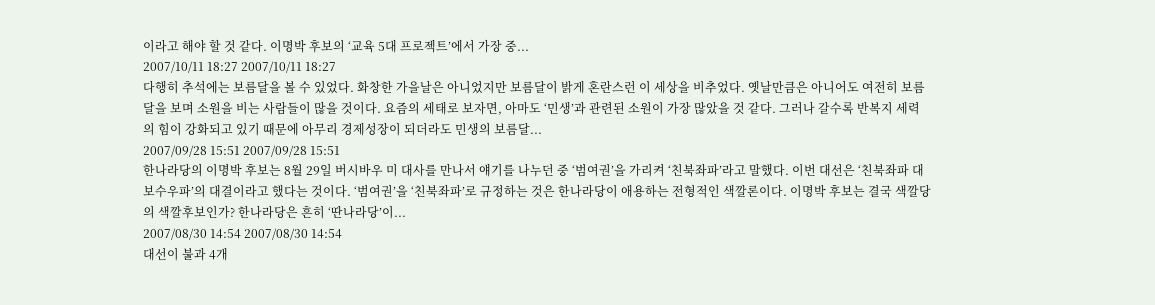이라고 해야 할 것 같다. 이명박 후보의 ‘교육 5대 프로젝트’에서 가장 중...
2007/10/11 18:27 2007/10/11 18:27
다행히 추석에는 보름달을 볼 수 있었다. 화창한 가을날은 아니었지만 보름달이 밝게 혼란스런 이 세상을 비추었다. 옛날만큼은 아니어도 여전히 보름달을 보며 소원을 비는 사람들이 많을 것이다. 요즘의 세태로 보자면, 아마도 ‘민생’과 관련된 소원이 가장 많았을 것 같다. 그러나 갈수록 반복지 세력의 힘이 강화되고 있기 때문에 아무리 경제성장이 되더라도 민생의 보름달...
2007/09/28 15:51 2007/09/28 15:51
한나라당의 이명박 후보는 8월 29일 버시바우 미 대사를 만나서 얘기를 나누던 중 ‘범여권’을 가리켜 ‘친북좌파’라고 말했다. 이번 대선은 ‘친북좌파 대 보수우파’의 대결이라고 했다는 것이다. ‘범여권’을 ‘친북좌파’로 규정하는 것은 한나라당이 애용하는 전형적인 색깔론이다. 이명박 후보는 결국 색깔당의 색깔후보인가? 한나라당은 흔히 ‘딴나라당’이...
2007/08/30 14:54 2007/08/30 14:54
대선이 불과 4개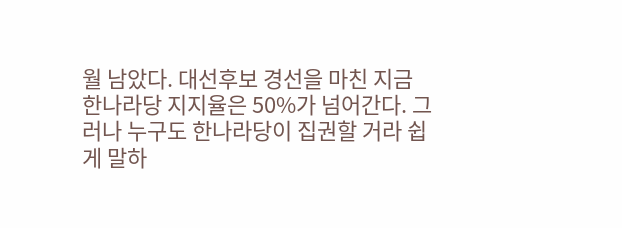월 남았다. 대선후보 경선을 마친 지금 한나라당 지지율은 50%가 넘어간다. 그러나 누구도 한나라당이 집권할 거라 쉽게 말하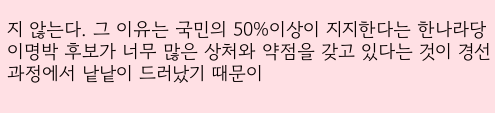지 않는다. 그 이유는 국민의 50%이상이 지지한다는 한나라당 이명박 후보가 너무 많은 상처와 약점을 갖고 있다는 것이 경선과정에서 낱낱이 드러났기 때문이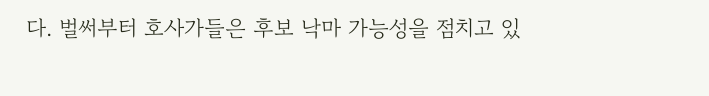다. 벌써부터 호사가들은 후보 낙마 가능성을 점치고 있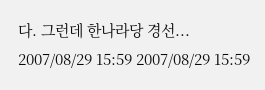다. 그런데 한나라당 경선...
2007/08/29 15:59 2007/08/29 15:59